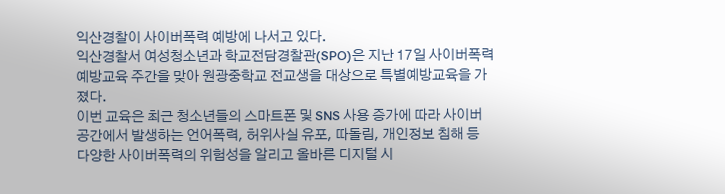익산경찰이 사이버폭력 예방에 나서고 있다.
익산경찰서 여성청소년과 학교전담경찰관(SPO)은 지난 17일 사이버폭력 예방교육 주간을 맞아 원광중학교 전교생을 대상으로 특별예방교육을 가졌다.
이번 교육은 최근 청소년들의 스마트폰 및 SNS 사용 증가에 따라 사이버 공간에서 발생하는 언어폭력, 허위사실 유포, 따돌림, 개인정보 침해 등 다양한 사이버폭력의 위험성을 알리고 올바른 디지털 시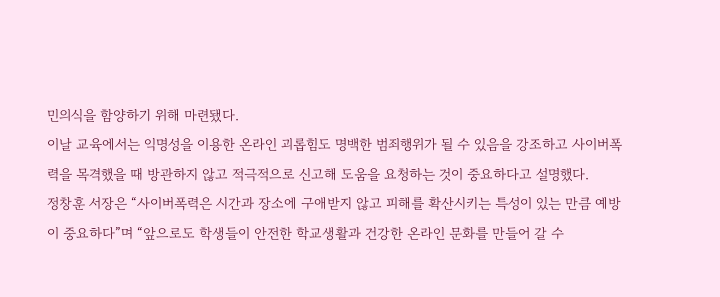민의식을 함양하기 위해 마련됐다.
이날 교육에서는 익명성을 이용한 온라인 괴롭힘도 명백한 범죄행위가 될 수 있음을 강조하고 사이버폭력을 목격했을 때 방관하지 않고 적극적으로 신고해 도움을 요청하는 것이 중요하다고 설명했다.
정창훈 서장은 “사이버폭력은 시간과 장소에 구애받지 않고 피해를 확산시키는 특성이 있는 만큼 예방이 중요하다”며 “앞으로도 학생들이 안전한 학교생활과 건강한 온라인 문화를 만들어 갈 수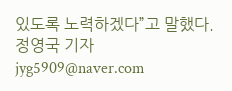있도록 노력하겠다”고 말했다.
정영국 기자 jyg5909@naver.com